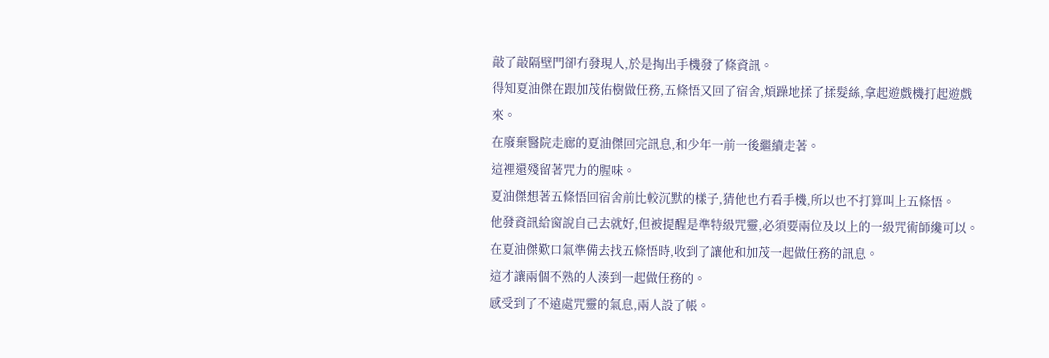敲了敲隔壁門卻冇發現人,於是掏出手機發了條資訊。
得知夏油傑在跟加茂佑樹做任務,五條悟又回了宿舍,煩躁地揉了揉髮絲,拿起遊戲機打起遊戲來。
在廢棄醫院走廊的夏油傑回完訊息,和少年一前一後繼續走著。
這裡還殘留著咒力的腥味。
夏油傑想著五條悟回宿舍前比較沉默的樣子,猜他也冇看手機,所以也不打算叫上五條悟。
他發資訊給窗說自己去就好,但被提醒是準特級咒靈,必須要兩位及以上的一級咒術師纔可以。
在夏油傑歎口氣準備去找五條悟時,收到了讓他和加茂一起做任務的訊息。
這才讓兩個不熟的人湊到一起做任務的。
感受到了不遠處咒靈的氣息,兩人設了帳。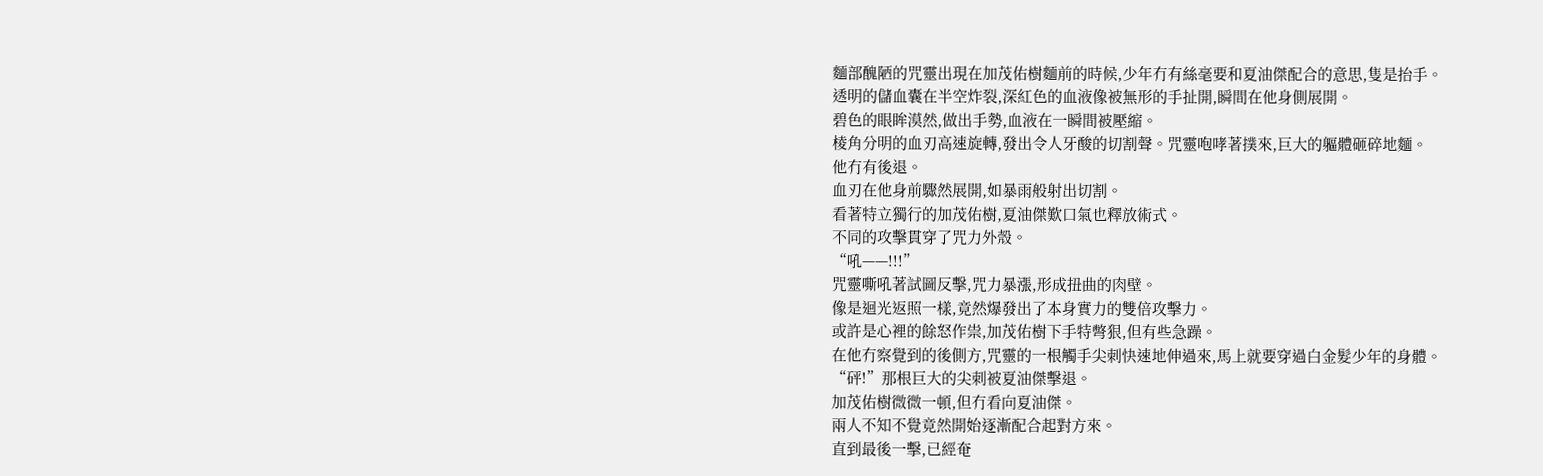麵部醜陋的咒靈出現在加茂佑樹麵前的時候,少年冇有絲毫要和夏油傑配合的意思,隻是抬手。
透明的儲血囊在半空炸裂,深紅色的血液像被無形的手扯開,瞬間在他身側展開。
碧色的眼眸漠然,做出手勢,血液在一瞬間被壓縮。
棱角分明的血刃高速旋轉,發出令人牙酸的切割聲。咒靈咆哮著撲來,巨大的軀體砸碎地麵。
他冇有後退。
血刃在他身前驟然展開,如暴雨般射出切割。
看著特立獨行的加茂佑樹,夏油傑歎口氣也釋放術式。
不同的攻擊貫穿了咒力外殼。
“吼——!!!”
咒靈嘶吼著試圖反擊,咒力暴漲,形成扭曲的肉壁。
像是迴光返照一樣,竟然爆發出了本身實力的雙倍攻擊力。
或許是心裡的餘怒作祟,加茂佑樹下手特彆狠,但有些急躁。
在他冇察覺到的後側方,咒靈的一根觸手尖刺快速地伸過來,馬上就要穿過白金髮少年的身體。
“砰!”那根巨大的尖刺被夏油傑擊退。
加茂佑樹微微一頓,但冇看向夏油傑。
兩人不知不覺竟然開始逐漸配合起對方來。
直到最後一擊,已經奄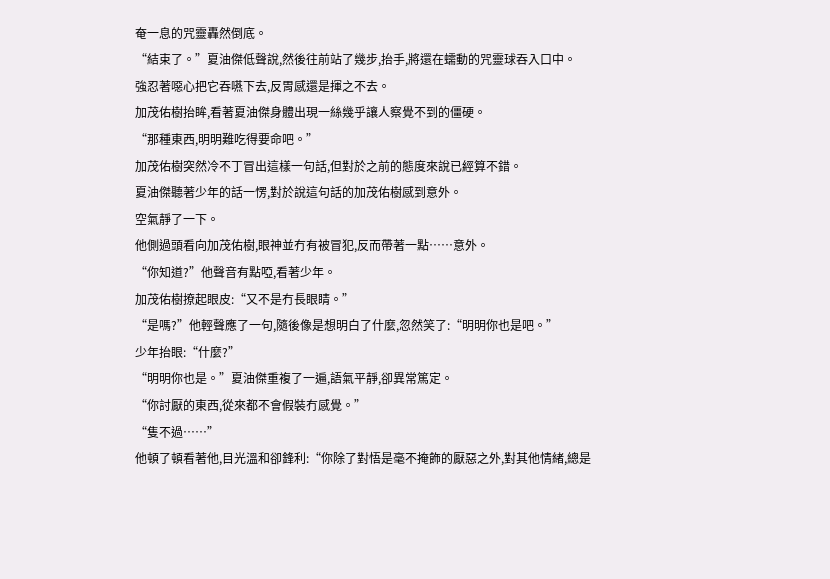奄一息的咒靈轟然倒底。
“結束了。”夏油傑低聲說,然後往前站了幾步,抬手,將還在蠕動的咒靈球吞入口中。
強忍著噁心把它吞嚥下去,反胃感還是揮之不去。
加茂佑樹抬眸,看著夏油傑身體出現一絲幾乎讓人察覺不到的僵硬。
“那種東西,明明難吃得要命吧。”
加茂佑樹突然冷不丁冒出這樣一句話,但對於之前的態度來說已經算不錯。
夏油傑聽著少年的話一愣,對於說這句話的加茂佑樹感到意外。
空氣靜了一下。
他側過頭看向加茂佑樹,眼神並冇有被冒犯,反而帶著一點……意外。
“你知道?”他聲音有點啞,看著少年。
加茂佑樹撩起眼皮:“又不是冇長眼睛。”
“是嗎?”他輕聲應了一句,隨後像是想明白了什麼,忽然笑了:“明明你也是吧。”
少年抬眼:“什麼?”
“明明你也是。”夏油傑重複了一遍,語氣平靜,卻異常篤定。
“你討厭的東西,從來都不會假裝冇感覺。”
“隻不過……”
他頓了頓看著他,目光溫和卻鋒利:“你除了對悟是毫不掩飾的厭惡之外,對其他情緒,總是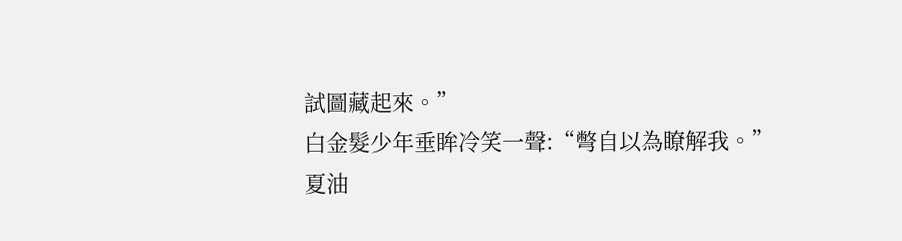試圖藏起來。”
白金髮少年垂眸冷笑一聲:“彆自以為瞭解我。”
夏油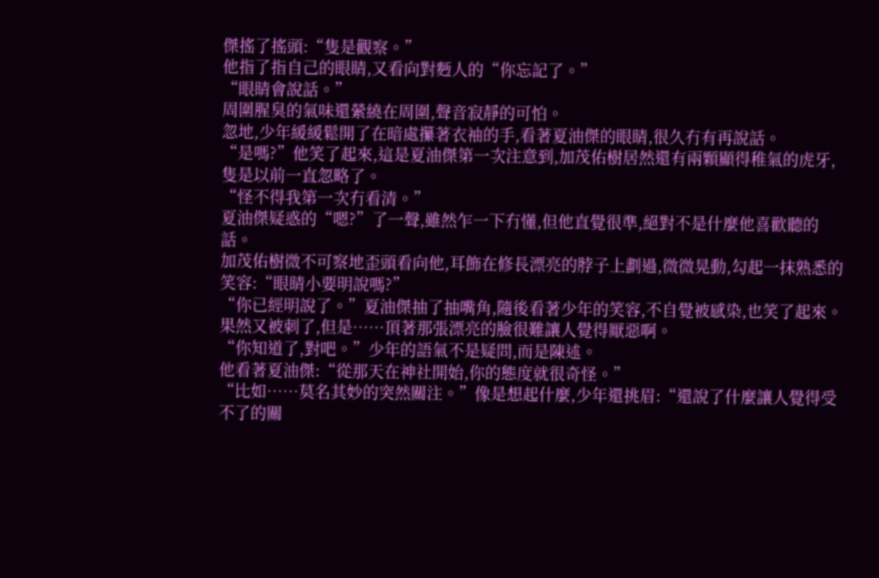傑搖了搖頭:“隻是觀察。”
他指了指自己的眼睛,又看向對麪人的“你忘記了。”
“眼睛會說話。”
周圍腥臭的氣味還縈繞在周圍,聲音寂靜的可怕。
忽地,少年緩緩鬆開了在暗處攥著衣袖的手,看著夏油傑的眼睛,很久冇有再說話。
“是嗎?”他笑了起來,這是夏油傑第一次注意到,加茂佑樹居然還有兩顆顯得稚氣的虎牙,隻是以前一直忽略了。
“怪不得我第一次冇看清。”
夏油傑疑惑的“嗯?”了一聲,雖然乍一下冇懂,但他直覺很準,絕對不是什麼他喜歡聽的話。
加茂佑樹微不可察地歪頭看向他,耳飾在修長漂亮的脖子上劃過,微微晃動,勾起一抹熟悉的笑容:“眼睛小要明說嗎?”
“你已經明說了。”夏油傑抽了抽嘴角,隨後看著少年的笑容,不自覺被感染,也笑了起來。
果然又被刺了,但是……頂著那張漂亮的臉很難讓人覺得厭惡啊。
“你知道了,對吧。”少年的語氣不是疑問,而是陳述。
他看著夏油傑:“從那天在神社開始,你的態度就很奇怪。”
“比如……莫名其妙的突然關注。”像是想起什麼,少年還挑眉:“還說了什麼讓人覺得受不了的關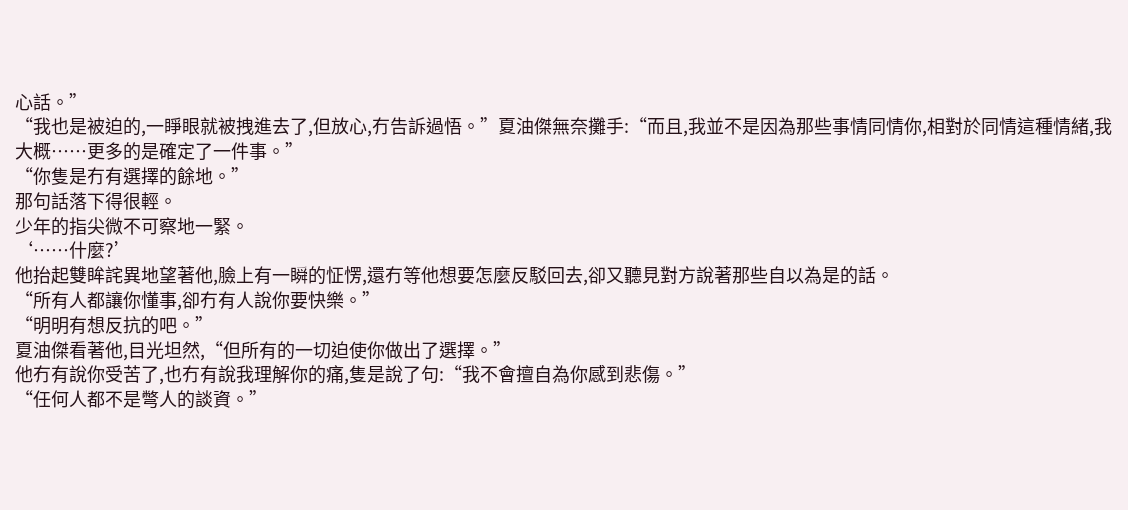心話。”
“我也是被迫的,一睜眼就被拽進去了,但放心,冇告訴過悟。”夏油傑無奈攤手:“而且,我並不是因為那些事情同情你,相對於同情這種情緒,我大概……更多的是確定了一件事。”
“你隻是冇有選擇的餘地。”
那句話落下得很輕。
少年的指尖微不可察地一緊。
‘……什麼?’
他抬起雙眸詫異地望著他,臉上有一瞬的怔愣,還冇等他想要怎麼反駁回去,卻又聽見對方說著那些自以為是的話。
“所有人都讓你懂事,卻冇有人說你要快樂。”
“明明有想反抗的吧。”
夏油傑看著他,目光坦然,“但所有的一切迫使你做出了選擇。”
他冇有說你受苦了,也冇有說我理解你的痛,隻是說了句:“我不會擅自為你感到悲傷。”
“任何人都不是彆人的談資。”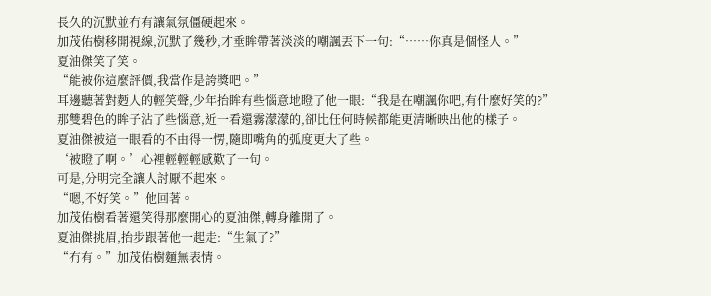長久的沉默並冇有讓氣氛僵硬起來。
加茂佑樹移開視線,沉默了幾秒,才垂眸帶著淡淡的嘲諷丟下一句:“……你真是個怪人。”
夏油傑笑了笑。
“能被你這麼評價,我當作是誇獎吧。”
耳邊聽著對麪人的輕笑聲,少年抬眸有些惱意地瞪了他一眼:“我是在嘲諷你吧,有什麼好笑的?”
那雙碧色的眸子沾了些惱意,近一看還霧濛濛的,卻比任何時候都能更清晰映出他的樣子。
夏油傑被這一眼看的不由得一愣,隨即嘴角的弧度更大了些。
‘被瞪了啊。’心裡輕輕輕感歎了一句。
可是,分明完全讓人討厭不起來。
“嗯,不好笑。”他回著。
加茂佑樹看著還笑得那麼開心的夏油傑,轉身離開了。
夏油傑挑眉,抬步跟著他一起走:“生氣了?”
“冇有。”加茂佑樹麵無表情。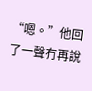“嗯。”他回了一聲冇再說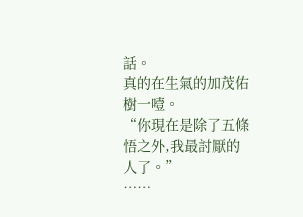話。
真的在生氣的加茂佑樹一噎。
“你現在是除了五條悟之外,我最討厭的人了。”
……